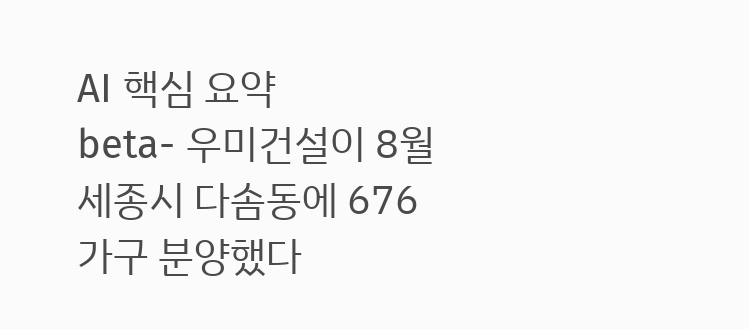AI 핵심 요약
beta- 우미건설이 8월 세종시 다솜동에 676가구 분양했다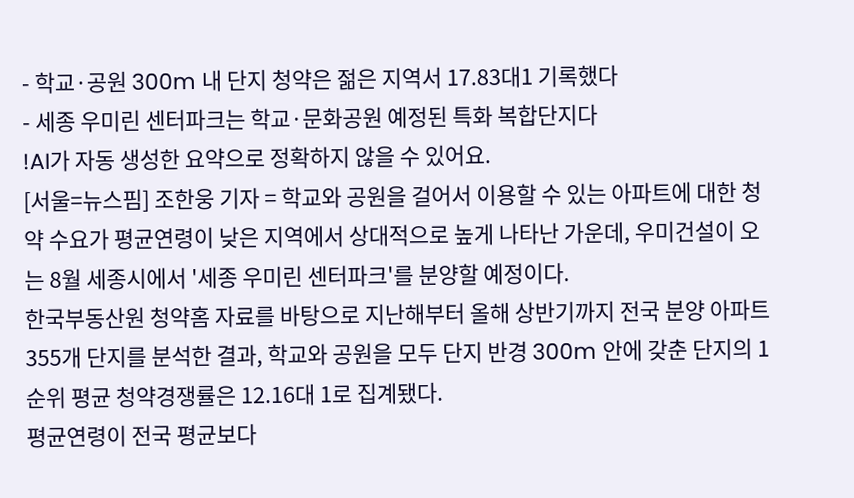- 학교·공원 300m 내 단지 청약은 젊은 지역서 17.83대1 기록했다
- 세종 우미린 센터파크는 학교·문화공원 예정된 특화 복합단지다
!AI가 자동 생성한 요약으로 정확하지 않을 수 있어요.
[서울=뉴스핌] 조한웅 기자 = 학교와 공원을 걸어서 이용할 수 있는 아파트에 대한 청약 수요가 평균연령이 낮은 지역에서 상대적으로 높게 나타난 가운데, 우미건설이 오는 8월 세종시에서 '세종 우미린 센터파크'를 분양할 예정이다.
한국부동산원 청약홈 자료를 바탕으로 지난해부터 올해 상반기까지 전국 분양 아파트 355개 단지를 분석한 결과, 학교와 공원을 모두 단지 반경 300m 안에 갖춘 단지의 1순위 평균 청약경쟁률은 12.16대 1로 집계됐다.
평균연령이 전국 평균보다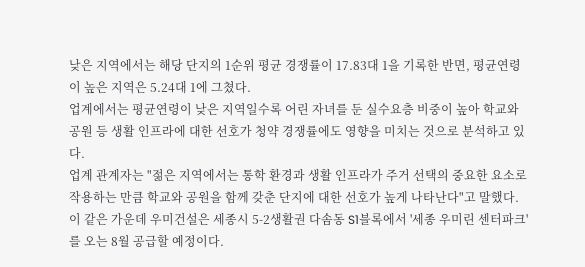낮은 지역에서는 해당 단지의 1순위 평균 경쟁률이 17.83대 1을 기록한 반면, 평균연령이 높은 지역은 5.24대 1에 그쳤다.
업계에서는 평균연령이 낮은 지역일수록 어린 자녀를 둔 실수요층 비중이 높아 학교와 공원 등 생활 인프라에 대한 선호가 청약 경쟁률에도 영향을 미치는 것으로 분석하고 있다.
업계 관계자는 "젊은 지역에서는 통학 환경과 생활 인프라가 주거 선택의 중요한 요소로 작용하는 만큼 학교와 공원을 함께 갖춘 단지에 대한 선호가 높게 나타난다"고 말했다.
이 같은 가운데 우미건설은 세종시 5-2생활권 다솜동 S1블록에서 '세종 우미린 센터파크'를 오는 8월 공급할 예정이다.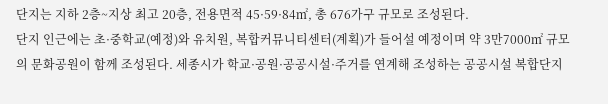단지는 지하 2층~지상 최고 20층, 전용면적 45·59·84㎡, 총 676가구 규모로 조성된다.
단지 인근에는 초·중학교(예정)와 유치원, 복합커뮤니티센터(계획)가 들어설 예정이며 약 3만7000㎡ 규모의 문화공원이 함께 조성된다. 세종시가 학교·공원·공공시설·주거를 연계해 조성하는 공공시설 복합단지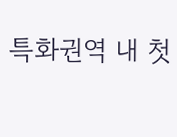특화권역 내 첫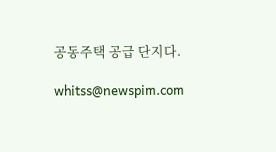공동주택 공급 단지다.

whitss@newspim.com